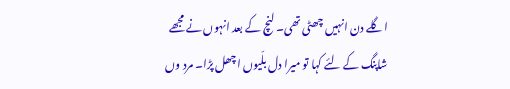اگلے دن انہیں چھٹی تھی۔ لنچ کے بعد انہوں نے مجھے شاپنگ کے لئے کہا تو میرا دل بلّیوں اچھل پڑا۔ مرد وں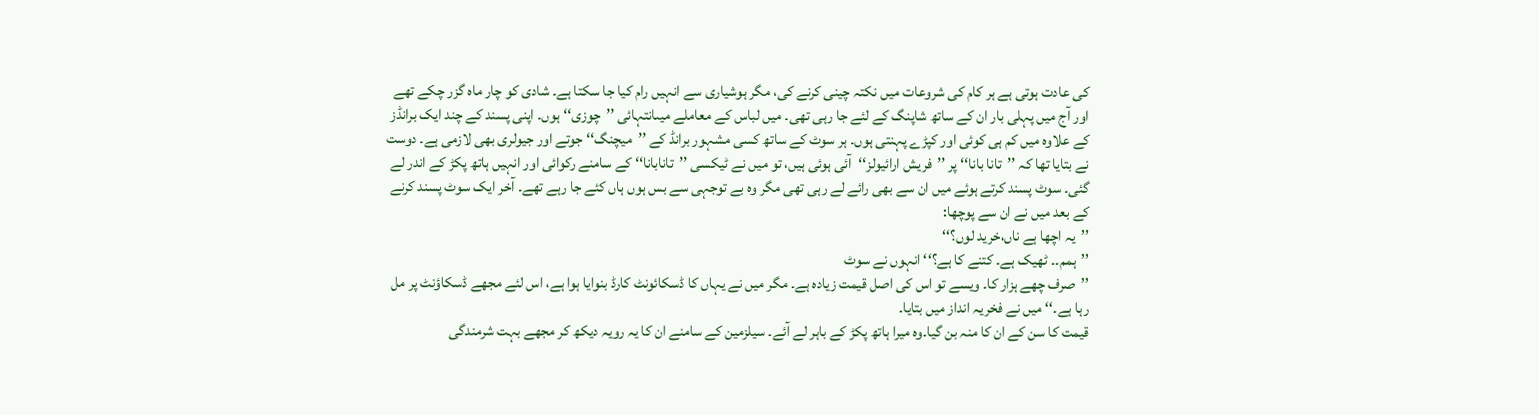کی عادت ہوتی ہے ہر کام کی شروعات میں نکتہ چینی کرنے کی، مگر ہوشیاری سے انہیں رام کیا جا سکتا ہے۔ شادی کو چار ماہ گزر چکے تھے اور آج میں پہلی بار ان کے ساتھ شاپنگ کے لئے جا رہی تھی۔ میں لباس کے معاملے میںانتہائی ’’چوزی‘‘ ہوں۔ اپنی پسند کے چند ایک برانڈز کے علاوہ میں کم ہی کوئی اور کپڑے پہنتی ہوں۔ ہر سوٹ کے ساتھ کسی مشہور برانڈ کے ’’میچنگ‘‘ جوتے اور جیولری بھی لازمی ہے۔ دوست نے بتایا تھا کہ ’’تانا بانا‘‘ پر ’’فریش ارائیولز‘‘آئی ہوئی ہیں، تو میں نے ٹیکسی ’’تانابانا‘‘ کے سامنے رکوائی اور انہیں ہاتھ پکڑ کے اندر لے گئی۔ سوٹ پسند کرتے ہوئے میں ان سے بھی رائے لے رہی تھی مگر وہ بے توجہی سے بس ہوں ہاں کئے جا رہے تھے۔ آخر ایک سوٹ پسند کرنے کے بعد میں نے ان سے پوچھا:
’’یہ اچھا ہے ناں،خرید لوں؟‘‘
’’ہمم۔۔ ٹھیک ہے۔ کتنے کا ہے؟‘‘ انہوں نے سوٹ
’’صرف چھے ہزار کا۔ ویسے تو اس کی اصل قیمت زیادہ ہے۔ مگر میں نے یہاں کا ڈسکائونٹ کارڈ بنوایا ہوا ہے، اس لئے مجھے ڈسکاؤنٹ پر مل رہا ہے۔‘‘ میں نے فخریہ انداز میں بتایا۔
قیمت کا سن کے ان کا منہ بن گیا۔وہ میرا ہاتھ پکڑ کے باہر لے آئے۔ سیلزمین کے سامنے ان کا یہ رویہ دیکھ کر مجھے بہت شرمندگی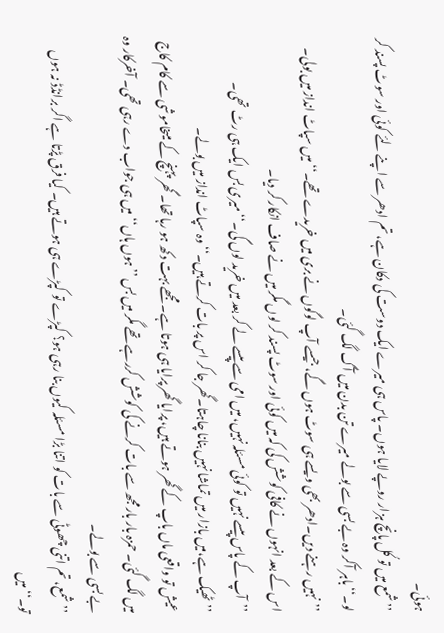ہوئی۔
’’شمع میں تو کُل پانچ ہزار روپے لایا ہوں۔ پاس ہی میرے ایک دوست کی دکان ہے، تم ادھر سے اپنے لئے کوئی اور سوٹ پسند کر لو۔‘‘ باہر آکر وہ بے بسی سے بولے میرے تن بدن میں آگ لگ گئی۔
’’نہیں رہنے دیں۔ادھر بھی ویسے ہی سوٹ ہوں گے، جیسے آپ لوگوں نے بری میں خریدے تھے۔‘‘میں سپاٹ انداز میں بولی۔
اس کے بعد انہوں نے کافی کوشش کی کہ میں کوئی اور سوٹ پسند کر لوں مگر میں نے صاف انکار کر دیا۔
’’آپ کے پاس پیسے نہیں تو کوئی مسئلہ نہیں، میں امی سے پیسے لے کر بعد میں خرید لوں گی۔‘‘ میری بس ایک ہی رٹ تھی۔
’’ٹھیک ہے،میں بازار میں تماشا نہیں بنانا چاہتا۔گھر جا کر اس پر بات کرتے ہیں۔‘‘ وہ سپاٹ انداز میں بولے۔
عیش تو واقعی ماں باپ کے گھر ہوتے ہیں، پرایا گھر پرایا ہی ہوتا ہے۔ مجھے بہت دکھ ہو رہا تھا۔ گھر پہنچ کے میںخاموشی سے کام کاج میں لگ گئی۔ حمزہ بار بارمجھ سے بات کرنے کی کوشش کررہے تھے مگر میں بس ’’ہوں ہاں‘‘ میں ہی جواب دے رہی تھی۔ آخرکار وہ بے بسی سے بولے۔
’’شمع، تم اتنی چھوٹی سے بات کو اتنا بڑا مسئلہ کیوں بنا رہی ہو؟ کپڑے تو کپڑے ہی ہوتے ہیں۔ کیا فرق پڑتا ہے اگر برانڈڈ نہ ہوں تو۔‘‘ میں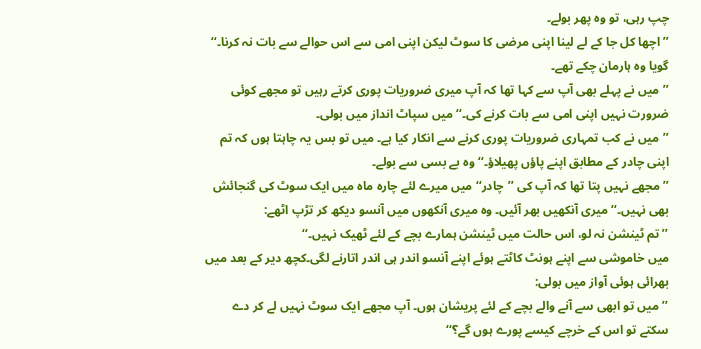چپ رہی، تو وہ پھر بولے۔
’’اچھا کل جا کے لے لینا اپنی مرضی کا سوٹ لیکن اپنی امی سے اس حوالے سے بات نہ کرنا۔‘‘ گویا وہ ہارمان چکے تھے۔
’’میں نے پہلے بھی آپ سے کہا تھا کہ آپ میری ضروریات پوری کرتے رہیں تو مجھے کوئی ضرورت نہیں اپنی امی سے بات کرنے کی۔‘‘ میں سپاٹ انداز میں بولی۔
’’میں نے کب تمہاری ضروریات پوری کرنے سے انکار کیا ہے۔ میں تو بس یہ چاہتا ہوں کہ تم اپنی چادر کے مطابق اپنے پاؤں پھیلاؤ۔‘‘ وہ بے بسی سے بولے۔
’’مجھے نہیں پتا تھا کہ آپ کی ’’چادر‘‘ میں میرے لئے چارہ ماہ میں ایک سوٹ کی گنجائش بھی نہیں۔‘‘ میری آنکھیں بھر آئیں۔ وہ میری آنکھوں میں آنسو دیکھ کر تڑپ اٹھے:
’’تم ٹینشن نہ لو، اس حالت میں ٹینشن ہمارے بچے کے لئے ٹھیک نہیں۔‘‘
میں خاموشی سے اپنے ہونٹ کاٹتے ہوئے اپنے آنسو اندر ہی اندر اتارنے لگی۔کچھ دیر کے بعد میں بھرائی ہوئی آواز میں بولی:
’’میں تو ابھی سے آنے والے بچے کے لئے پریشان ہوں۔ آپ مجھے ایک سوٹ نہیں لے کر دے سکتے تو اس کے خرچے کیسے پورے ہوں گے؟‘‘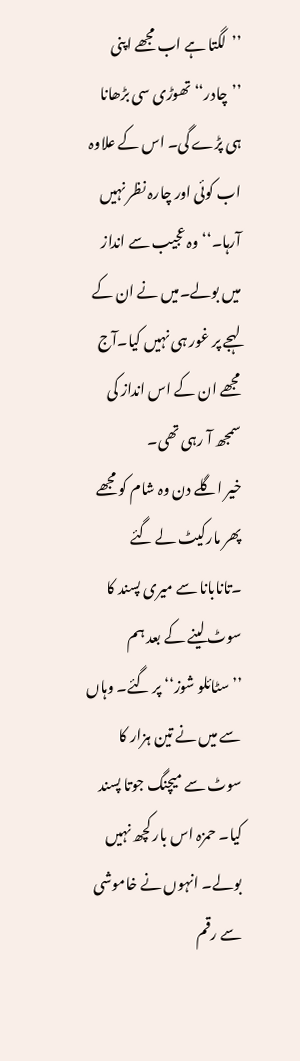’’لگتا ہے اب مجھے اپنی ’’چادر‘‘تھوڑی سی بڑھانا ہی پڑے گی۔ اس کے علاوہ اب کوئی اور چارہ نظر نہیں آرہا۔‘‘ وہ عجیب سے انداز میں بولے۔میں نے ان کے لہجے پر غور ہی نہیں کیا۔آج مجھے ان کے اس انداز کی سمجھ آ رہی تھی۔
خیر اگلے دن وہ شام کو مجھے پھر مارکیٹ لے گئے ۔تانابانا سے میری پسند کا سوٹ لینے کے بعد ہم ’’سٹائلو شوز‘‘ پر گئے۔ وہاں سے میں نے تین ہزار کا سوٹ سے میچنگ جوتا پسند کیا۔ حمزہ اس بار کچھ نہیں بولے۔ انہوں نے خاموشی سے رقم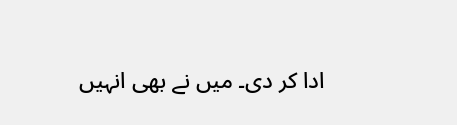ادا کر دی۔ میں نے بھی انہیں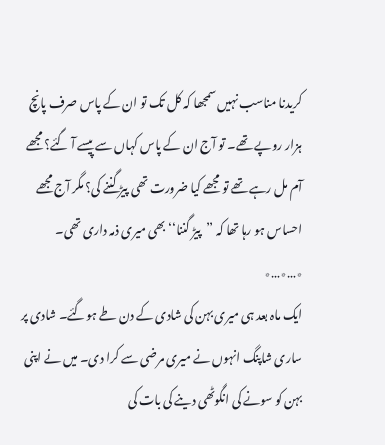کریدنا مناسب نہیں سمجھا کہ کل تک تو ان کے پاس صرف پانچ ہزار روپے تھے۔ تو آج ان کے پاس کہاں سے پیسے آ گئے؟ مجھے آم مل رہے تھے تو مجھے کیا ضرورت تھی پیڑ گننے کی؟ مگر آج مجھے احساس ہو رہا تھا کہ ’’پیڑ گننا‘‘ بھی میری ذمہ داری تھی۔
٭…٭…٭
ایک ماہ بعد ہی میری بہن کی شادی کے دن طے ہوگئے۔ شادی پر ساری شاپنگ انہوں نے میری مرضی سے کرا دی۔ میں نے اپنی بہن کو سونے کی انگوٹھی دینے کی بات کی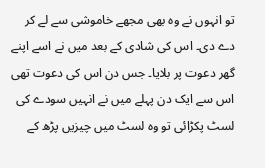تو انہوں نے وہ بھی مجھے خاموشی سے لے کر دے دی۔ اس کی شادی کے بعد میں نے اسے اپنے گھر دعوت پر بلایا۔ جس دن اس کی دعوت تھی اس سے ایک دن پہلے میں نے انہیں سودے کی لسٹ پکڑائی تو وہ لسٹ میں چیزیں پڑھ کے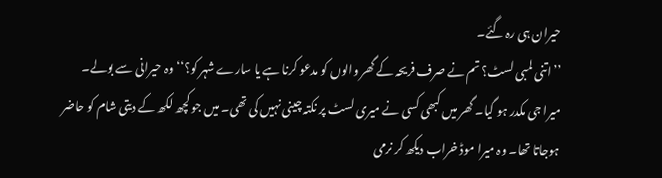حیران ہی رہ گئے۔
’’اتنی لمبی لسٹ؟ تم نے صرف فریحہ کے گھر والوں کو مدعو کرنا ہے یا سارے شہر کو؟‘‘ وہ حیرانی سے بولے۔
میرا جی مکدر ہو گیا۔ گھر میں کبھی کسی نے میری لسٹ پر نکتہ چینی نہیں کی تھی۔ میں جو کچھ لکھ کے دیتی شام کو حاضر ہوجاتا تھا۔ وہ میرا موڈ خراب دیکھ کر نرمی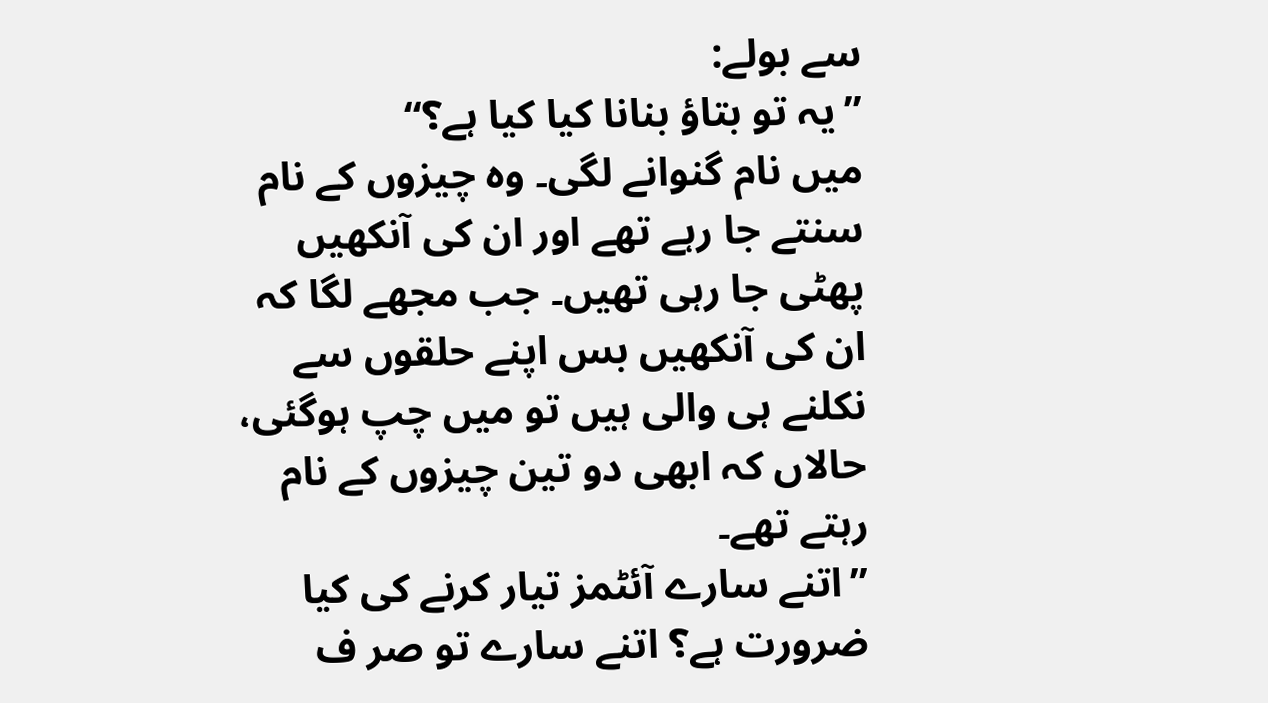سے بولے:
’’یہ تو بتاؤ بنانا کیا کیا ہے؟‘‘
میں نام گنوانے لگی۔ وہ چیزوں کے نام سنتے جا رہے تھے اور ان کی آنکھیں پھٹی جا رہی تھیں۔ جب مجھے لگا کہ ان کی آنکھیں بس اپنے حلقوں سے نکلنے ہی والی ہیں تو میں چپ ہوگئی، حالاں کہ ابھی دو تین چیزوں کے نام رہتے تھے۔
’’اتنے سارے آئٹمز تیار کرنے کی کیا ضرورت ہے؟ اتنے سارے تو صر ف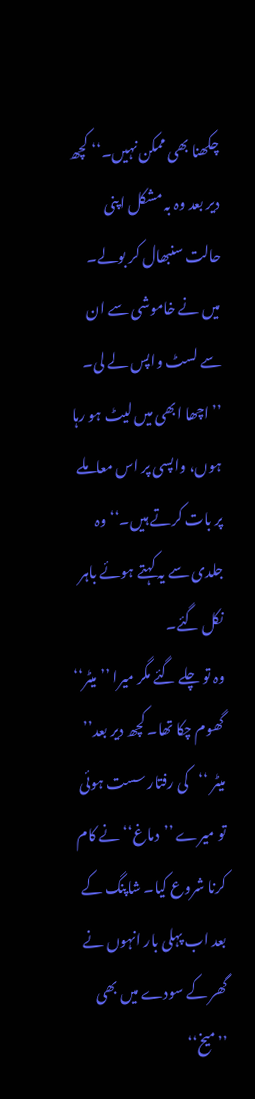چکھنا بھی ممکن نہیں۔‘‘ کچھ دیر بعد وہ بہ مشکل اپنی حالت سنبھال کر بولے۔ میں نے خاموشی سے ان سے لسٹ واپس لے لی۔
’’اچھا ابھی میں لیٹ ہو رہا ہوں، واپسی پر اس معاملے پر بات کرتے ہیں۔‘‘ وہ جلدی سے یہ کہتے ہوئے باہر نکل گئے۔
وہ تو چلے گئے مگر میرا ’’میٹر‘‘ گھوم چکا تھا۔ کچھ دیر بعد’’ میٹر ‘‘کی رفتار سست ہوئی تو میرے ’’دماغ‘‘ نے کام کرنا شروع کیا۔ شاپنگ کے بعد اب پہلی بار انہوں نے گھر کے سودے میں بھی ’’میخ‘‘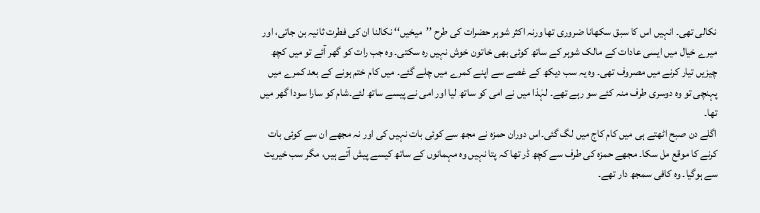نکالی تھی۔ انہیں اس کا سبق سکھانا ضروری تھا ورنہ اکثر شوہر حضرات کی طرح ’’میخیں‘‘ نکالنا ان کی فطرت ثانیہ بن جاتی، اور میرے خیال میں ایسی عادات کے مالک شوہر کے ساتھ کوئی بھی خاتون خوش نہیں رہ سکتی۔ وہ جب رات کو گھر آئے تو میں کچھ چیزیں تیار کرنے میں مصروف تھی۔ وہ یہ سب دیکھ کے غصے سے اپنے کمرے میں چلے گئے۔ میں کام ختم ہونے کے بعد کمرے میں پہنچی تو وہ دوسری طرف منہ کئے سو رہے تھے۔ لہٰذا میں نے امی کو ساتھ لیا اور امی نے پیسے ساتھ لئے۔شام کو سارا سودا گھر میں تھا۔
اگلے دن صبح اٹھتے ہی میں کام کاج میں لگ گئی۔اس دوران حمزہ نے مجھ سے کوئی بات نہیں کی اور نہ مجھے ان سے کوئی بات کرنے کا موقع مل سکا۔ مجھے حمزہ کی طرف سے کچھ ڈر تھا کہ پتا نہیں وہ مہمانوں کے ساتھ کیسے پیش آتے ہیں، مگر سب خیریت سے ہوگیا۔ وہ کافی سمجھ دار تھے۔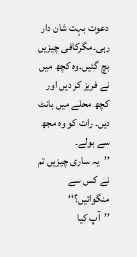دعوت بہت شان دار رہی۔مگرکافی چیزیں بچ گئیں۔وہ کچھ میں نے فریز کر دیں اور کچھ محلے میں بانٹ دیں۔ رات کو وہ مجھ سے بولے۔
’’یہ ساری چیزیں تم نے کس سے منگوائیں؟‘‘
’’آپ کیا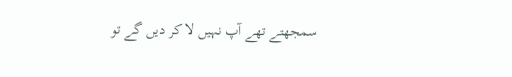سمجھتے تھے آپ نہیں لا کر دیں گے تو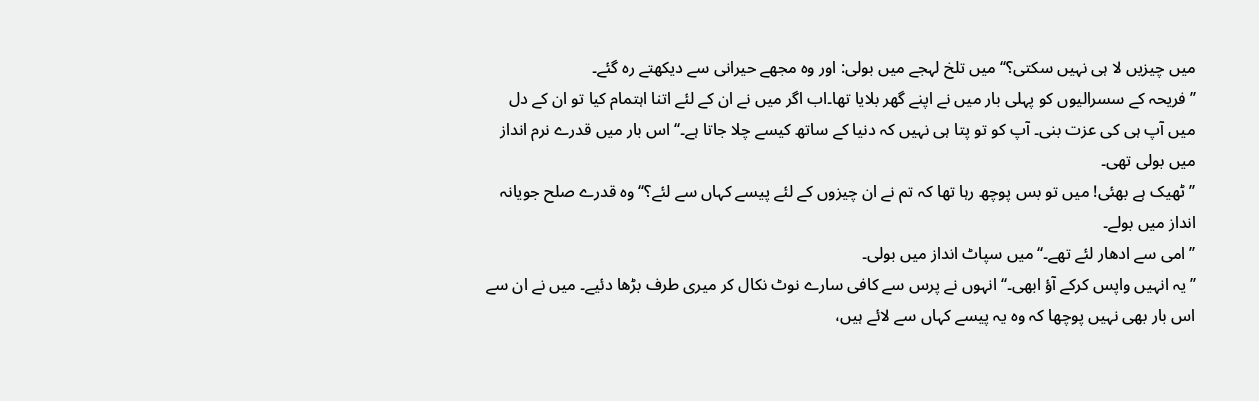میں چیزیں لا ہی نہیں سکتی؟‘‘ میں تلخ لہجے میں بولی: اور وہ مجھے حیرانی سے دیکھتے رہ گئے۔
’’فریحہ کے سسرالیوں کو پہلی بار میں نے اپنے گھر بلایا تھا۔اب اگر میں نے ان کے لئے اتنا اہتمام کیا تو ان کے دل میں آپ ہی کی عزت بنی۔ آپ کو تو پتا ہی نہیں کہ دنیا کے ساتھ کیسے چلا جاتا ہے۔‘‘ اس بار میں قدرے نرم انداز میں بولی تھی۔
’’ٹھیک ہے بھئی! میں تو بس پوچھ رہا تھا کہ تم نے ان چیزوں کے لئے پیسے کہاں سے لئے؟‘‘وہ قدرے صلح جویانہ انداز میں بولے۔
’’امی سے ادھار لئے تھے۔‘‘میں سپاٹ انداز میں بولی۔
’’یہ انہیں واپس کرکے آؤ ابھی۔‘‘انہوں نے پرس سے کافی سارے نوٹ نکال کر میری طرف بڑھا دئیے۔ میں نے ان سے اس بار بھی نہیں پوچھا کہ وہ یہ پیسے کہاں سے لائے ہیں،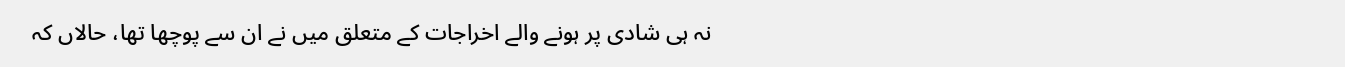نہ ہی شادی پر ہونے والے اخراجات کے متعلق میں نے ان سے پوچھا تھا، حالاں کہ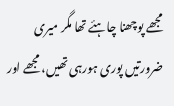مجھے پوچھنا چاہئے تھا مگر میری ضرورتیں پوری ہورہی تھیں، مجھے اور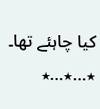کیا چاہئے تھا۔
٭…٭…٭